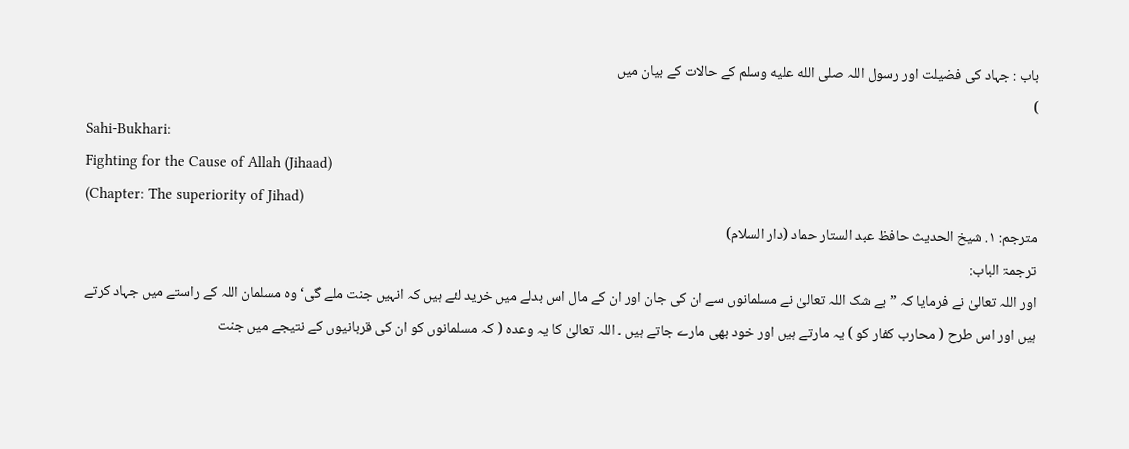باب : جہاد کی فضیلت اور رسول اللہ صلى الله عليه وسلم کے حالات کے بیان میں
)
Sahi-Bukhari:
Fighting for the Cause of Allah (Jihaad)
(Chapter: The superiority of Jihad)
مترجم: ١. شیخ الحدیث حافظ عبد الستار حماد (دار السلام)
ترجمۃ الباب:
اور اللہ تعالیٰ نے فرمایا کہ ” بے شک اللہ تعالیٰ نے مسلمانوں سے ان کی جان اور ان کے مال اس بدلے میں خرید لئے ہیں کہ انہیں جنت ملے گی‘ وہ مسلمان اللہ کے راستے میں جہاد کرتے ہیں اور اس طرح ( محارب کفار کو ) یہ مارتے ہیں اور خود بھی مارے جاتے ہیں ۔ اللہ تعالیٰ کا یہ وعدہ ( کہ مسلمانوں کو ان کی قربانیوں کے نتیجے میں جنت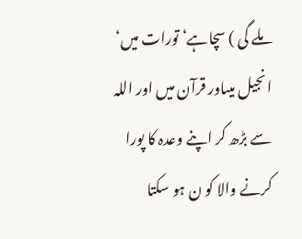ملے گی ) سچاہے‘ تورات میں‘ انجیل میںاور قرآن میں اور اللہ سے بڑھ کر اپنے وعدہ کا پورا کرنے والا کو ن ہو سکتا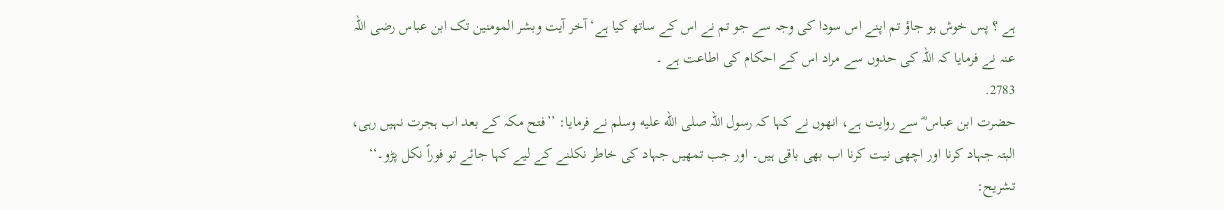ہے ؟ پس خوش ہو جاؤ تم اپنے اس سودا کی وجہ سے جو تم نے اس کے ساتھ کیا ہے‘ آخر آیت وبشر المومنین تک ابن عباس رضی اللہ عنہ نے فرمایا کہ اللہ کی حدوں سے مراد اس کے احکام کی اطاعت ہے ۔
2783.
حضرت ابن عباس ؓ سے روایت ہے، انھوں نے کہا کہ رسول اللہ صلى الله عليه وسلم نے فرمایا: ’’فتح مکہ کے بعد اب ہجرت نہیں رہی، البتہ جہاد کرنا اور اچھی نیت کرنا اب بھی باقی ہیں۔ اور جب تمھیں جہاد کی خاطر نکلنے کے لیے کہا جائے تو فوراً نکل پڑو۔‘‘
تشریح: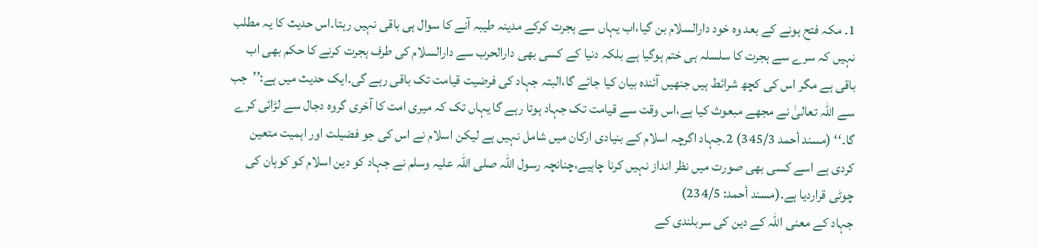1۔ مکہ فتح ہونے کے بعد وہ خود دارالسلام بن گیا،اب یہاں سے ہجرت کرکے مدینہ طیبہ آنے کا سوال ہی باقی نہیں رہتا۔اس حدیث کا یہ مطلب نہیں کہ سرے سے ہجرت کا سلسلہ ہی ختم ہوگیا ہے بلکہ دنیا کے کسی بھی دارالحرب سے دارالسلام کی طرف ہجرت کرنے کا حکم بھی اب باقی ہے مگر اس کی کچھ شرائط ہیں جنھیں آئندہ بیان کیا جائے گا،البتہ جہاد کی فرضیت قیامت تک باقی رہے گی۔ایک حدیث میں ہے:’’جب سے اللہ تعالیٰ نے مجھے مبعوث کیا ہے،اس وقت سے قیامت تک جہاد ہوتا رہے گا یہاں تک کہ میری امت کا آخری گروہ دجال سے لڑائی کرے گا۔‘‘ (مسند أحمد 345/3) 2۔جہاد اگرچہ اسلام کے بنیادی ارکان میں شامل نہیں ہے لیکن اسلام نے اس کی جو فضیلت اور اہمیت متعین کردی ہے اسے کسی بھی صورت میں نظر انداز نہیں کرنا چاہیے،چنانچہ رسول اللہ صلی اللہ علیہ وسلم نے جہاد کو دین اسلام کو کوہان کی چوٹی قراردیا ہے۔(مسند أحمد: 234/5)
جہاد کے معنی اللہ کے دین کی سربلندی کے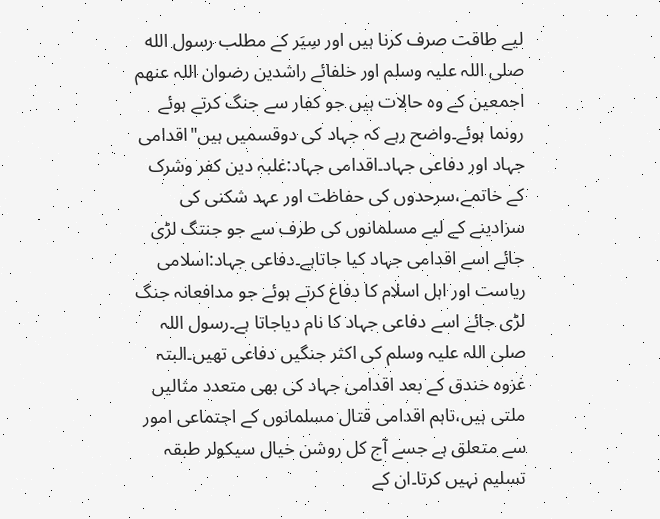لیے طاقت صرف کرنا ہیں اور سِيَر كے مطلب رسول الله صلی اللہ علیہ وسلم اور خلفائے راشدين رضوان اللہ عنھم اجمعین کے وہ حالات ہیں جو کفار سے جنگ کرتے ہوئے رونما ہوئے۔واضح رہے کہ جہاد کی دوقسمیں ہیں"اقدامی جہاد اور دفاعی جہاد۔اقدامی جہاد:غلبہ دین کفر وشرک کے خاتمے،سرحدوں کی حفاظت اور عہد شکنی کی سزادینے کے لیے مسلمانوں کی طرف سے جو جنتگ لڑی جائے اسے اقدامی جہاد کیا جاتاہے۔دفاعی جہاد:اسلامی ریاست اور اہل اسلام کا دفاع کرتے ہوئے جو مدافعانہ جنگ لڑی جائے اسے دفاعی جہاد کا نام دیاجاتا ہے۔رسول اللہ صلی اللہ علیہ وسلم کی اکثر جنگیں دفاعی تھیں۔البتہ غزوہ خندق کے بعد اقدامی جہاد کی بھی متعدد مثالیں ملتی ہیں،تاہم اقدامی قتال مسلمانوں کے اجتماعی امور سے متعلق ہے جسے آج کل روشن خیال سیکولر طبقہ تسلیم نہیں کرتا۔ان کے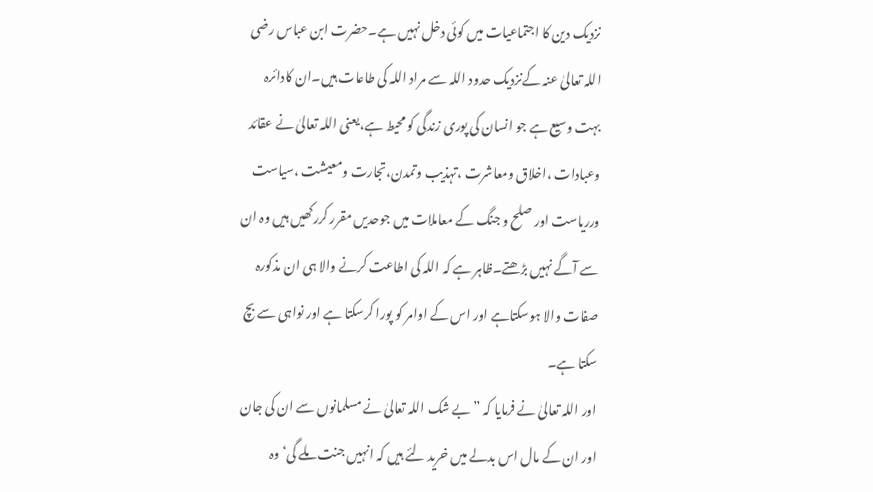نزدیک دین کا اجتماعیات میں کوئی دخل نہیں ہے۔حضرت ابن عباس رضی اللہ تعالیٰ عنہ کےنزدیک حدود اللہ سے مراد اللہ کی طاعات ہیں۔ان کادائرہ بہت وسیع ہے جو انسان کی پوری زندگی کو محیط ہے،یعنی اللہ تعالیٰ نے عقائد وعبادات ،اخلاق ومعاشرت ،تہذیب وتمدن،تجارت ومعیشت ،سیاست ورریاست اور صلح و جنگ کے معاملات میں جوحدیں مقرر کررکھیں ہیں وہ ان سے آگے نہیں بڑھتے۔ظاہر ہے کہ اللہ کی اطاعت کرنے والا ہی ان مذکورہ صفات والا ہوسکتاہے اور اس کے اوامر کو پورا کرسکتا ہے اور نواہی سے بچ سکتا ہے۔
اور اللہ تعالیٰ نے فرمایا کہ ” بے شک اللہ تعالیٰ نے مسلمانوں سے ان کی جان اور ان کے مال اس بدلے میں خرید لئے ہیں کہ انہیں جنت ملے گی‘ وہ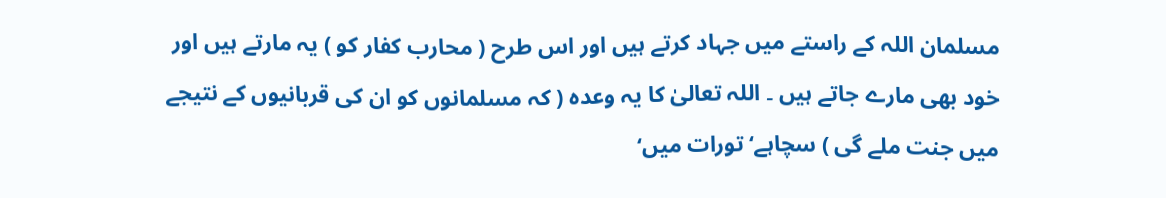مسلمان اللہ کے راستے میں جہاد کرتے ہیں اور اس طرح ( محارب کفار کو ) یہ مارتے ہیں اور خود بھی مارے جاتے ہیں ۔ اللہ تعالیٰ کا یہ وعدہ ( کہ مسلمانوں کو ان کی قربانیوں کے نتیجے میں جنت ملے گی ) سچاہے‘ تورات میں‘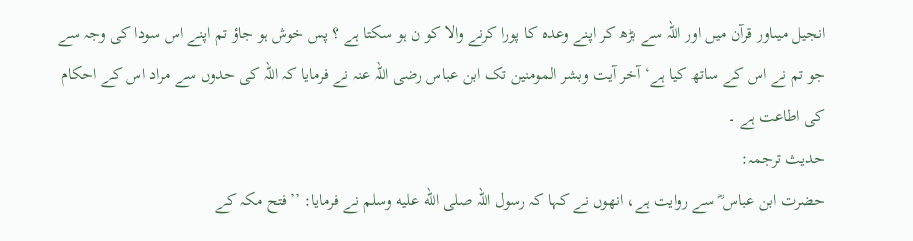انجیل میںاور قرآن میں اور اللہ سے بڑھ کر اپنے وعدہ کا پورا کرنے والا کو ن ہو سکتا ہے ؟ پس خوش ہو جاؤ تم اپنے اس سودا کی وجہ سے جو تم نے اس کے ساتھ کیا ہے‘ آخر آیت وبشر المومنین تک ابن عباس رضی اللہ عنہ نے فرمایا کہ اللہ کی حدوں سے مراد اس کے احکام کی اطاعت ہے ۔
حدیث ترجمہ:
حضرت ابن عباس ؓ سے روایت ہے، انھوں نے کہا کہ رسول اللہ صلى الله عليه وسلم نے فرمایا: ’’فتح مکہ کے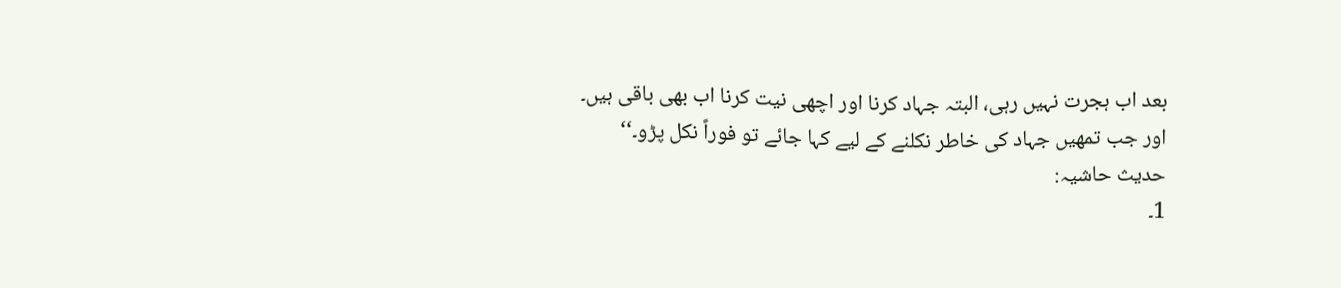بعد اب ہجرت نہیں رہی، البتہ جہاد کرنا اور اچھی نیت کرنا اب بھی باقی ہیں۔ اور جب تمھیں جہاد کی خاطر نکلنے کے لیے کہا جائے تو فوراً نکل پڑو۔‘‘
حدیث حاشیہ:
1۔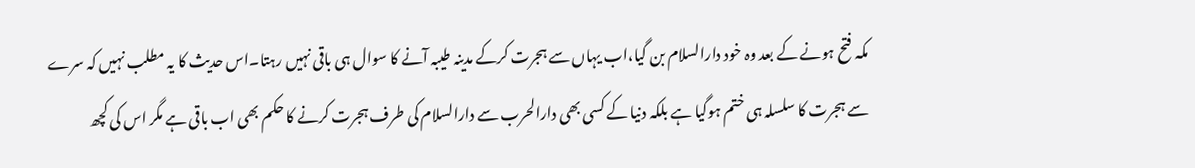مکہ فتح ہونے کے بعد وہ خود دارالسلام بن گیا،اب یہاں سے ہجرت کرکے مدینہ طیبہ آنے کا سوال ہی باقی نہیں رہتا۔اس حدیث کا یہ مطلب نہیں کہ سرے سے ہجرت کا سلسلہ ہی ختم ہوگیا ہے بلکہ دنیا کے کسی بھی دارالحرب سے دارالسلام کی طرف ہجرت کرنے کا حکم بھی اب باقی ہے مگر اس کی کچھ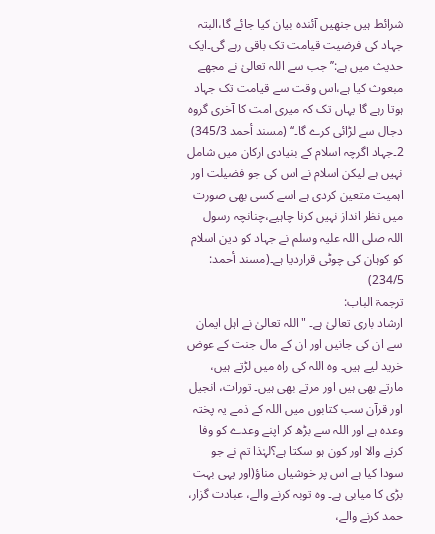شرائط ہیں جنھیں آئندہ بیان کیا جائے گا،البتہ جہاد کی فرضیت قیامت تک باقی رہے گی۔ایک حدیث میں ہے:’’جب سے اللہ تعالیٰ نے مجھے مبعوث کیا ہے،اس وقت سے قیامت تک جہاد ہوتا رہے گا یہاں تک کہ میری امت کا آخری گروہ دجال سے لڑائی کرے گا۔‘‘ (مسند أحمد 345/3) 2۔جہاد اگرچہ اسلام کے بنیادی ارکان میں شامل نہیں ہے لیکن اسلام نے اس کی جو فضیلت اور اہمیت متعین کردی ہے اسے کسی بھی صورت میں نظر انداز نہیں کرنا چاہیے،چنانچہ رسول اللہ صلی اللہ علیہ وسلم نے جہاد کو دین اسلام کو کوہان کی چوٹی قراردیا ہے۔(مسند أحمد: 234/5)
ترجمۃ الباب:
ارشاد باری تعالیٰ ہے۔ "اللہ تعالیٰ نے اہل ایمان سے ان کی جانیں اور ان کے مال جنت کے عوض خرید لیے ہیں۔ وہ اللہ کی راہ میں لڑتے ہیں، مارتے بھی ہیں اور مرتے بھی ہیں۔ تورات، انجیل اور قرآن سب کتابوں میں اللہ کے ذمے یہ پختہ وعدہ ہے اور اللہ سے بڑھ کر اپنے وعدے کو وفا کرنے والا اور کون ہو سکتا ہے؟لہٰذا تم نے جو سودا کیا ہے اس پر خوشیاں مناؤ(اور یہی بہت بڑی کا میابی ہے۔ وہ توبہ کرنے والے، عبادت گزار، حمد کرنے والے،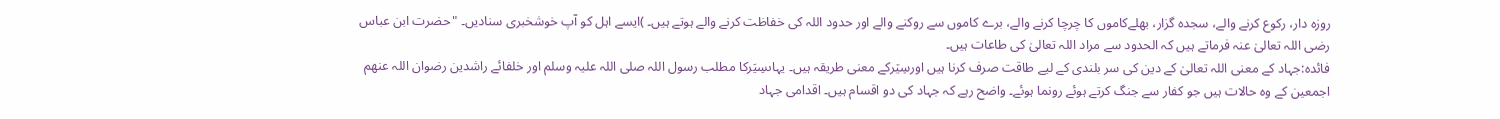روزہ دار، رکوع کرنے والے، سجدہ گزار، بھلےکاموں کا چرچا کرنے والے، برے کاموں سے روکنے والے اور حدود اللہ کی خفاظت کرنے والے ہوتے ہیں۔ )ایسے اہل کو آپ خوشخبری سنادیں۔ "حضرت ابن عباس رضی اللہ تعالیٰ عنہ فرماتے ہیں کہ الحدود سے مراد اللہ تعالیٰ کی طاعات ہیں۔
فائدہ:جہاد کے معنی اللہ تعالیٰ کے دین کی سر بلندی کے لیے طاقت صرف کرنا ہیں اورسِيَرکے معنی طریقہ ہیں۔ یہاںسِيَرکا مطلب رسول اللہ صلی اللہ علیہ وسلم اور خلفائے راشدین رضوان اللہ عنھم اجمعین کے وہ حالات ہیں جو کفار سے جنگ کرتے ہوئے رونما ہوئے۔ واضح رہے کہ جہاد کی دو اقسام ہیں۔ اقدامی جہاد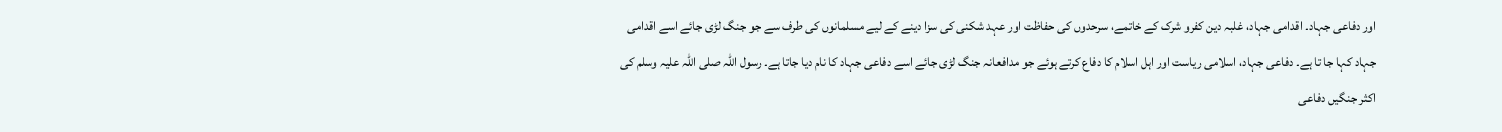اور دفاعی جہاد۔ اقدامی جہاد، غلبہ دین کفرو شرک کے خاتمے، سرحدوں کی حفاظت اور عہد شکنی کی سزا دینے کے لیے مسلمانوں کی طرف سے جو جنگ لڑی جائے اسے اقدامی جہاد کہا جا تا ہے۔ دفاعی جہاد، اسلامی ریاست اور اہل اسلام کا دفاع کرتے ہوئے جو مدافعانہ جنگ لڑی جائے اسے دفاعی جہاد کا نام دیا جاتا ہے۔ رسول اللہ صلی اللہ علیہ وسلم کی اکثر جنگیں دفاعی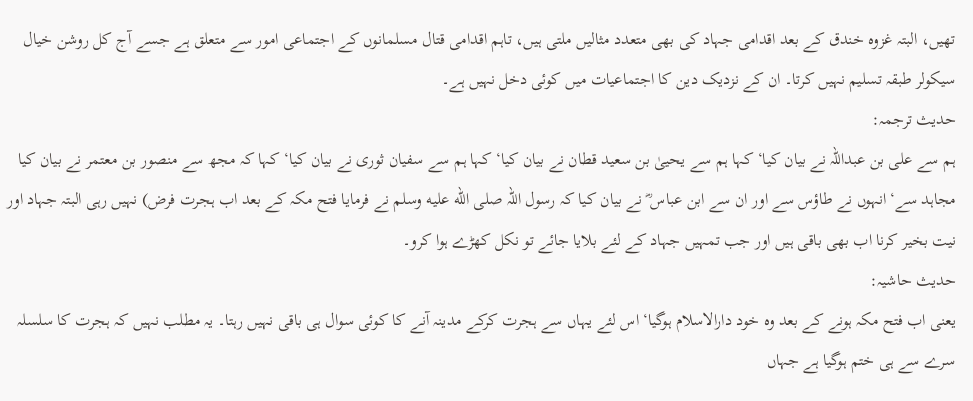تھیں، البتہ غزوہ خندق کے بعد اقدامی جہاد کی بھی متعدد مثالیں ملتی ہیں، تاہم اقدامی قتال مسلمانوں کے اجتماعی امور سے متعلق ہے جسے آج کل روشن خیال سیکولر طبقہ تسلیم نہیں کرتا۔ ان کے نزدیک دین کا اجتماعیات میں کوئی دخل نہیں ہے۔
حدیث ترجمہ:
ہم سے علی بن عبداللہ نے بیان کیا‘ کہا ہم سے یحییٰ بن سعید قطان نے بیان کیا‘ کہا ہم سے سفیان ثوری نے بیان کیا‘ کہا کہ مجھ سے منصور بن معتمر نے بیان کیا مجاہد سے‘ انہوں نے طاؤس سے اور ان سے ابن عباس ؓ نے بیان کیا کہ رسول اللہ صلى الله عليه وسلم نے فرمایا فتح مکہ کے بعد اب ہجرت فرض) نہیں رہی البتہ جہاد اور نیت بخیر کرنا اب بھی باقی ہیں اور جب تمہیں جہاد کے لئے بلایا جائے تو نکل کھڑے ہوا کرو۔
حدیث حاشیہ:
یعنی اب فتح مکہ ہونے کے بعد وہ خود دارالاسلام ہوگیا‘ اس لئے یہاں سے ہجرت کرکے مدینہ آنے کا کوئی سوال ہی باقی نہیں رہتا۔ یہ مطلب نہیں کہ ہجرت کا سلسلہ سرے سے ہی ختم ہوگیا ہے جہاں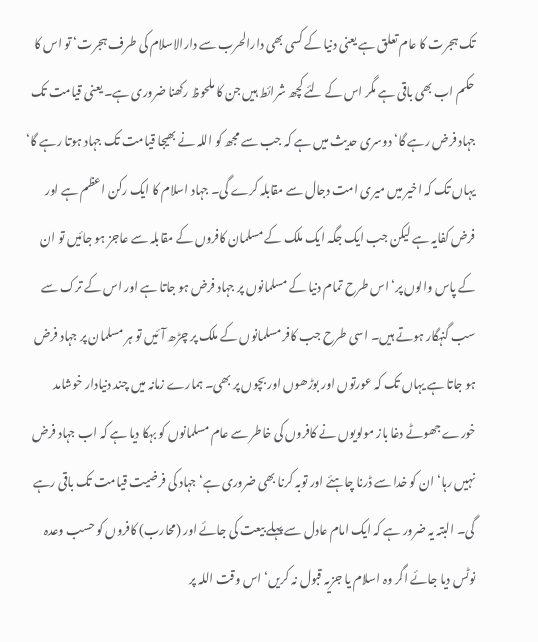تک ہجرت کا عام تعلق ہے یعنی دنیا کے کسی بھی دارالحرب سے دارالاسلام کی طرف ہجرت‘ تو اس کا حکم اب بھی باقی ہے مگر اس کے لئے کچھ شرائط ہیں جن کا ملحوظ رکھنا ضروری ہے۔ یعنی قیامت تک جہاد فرض رہے گا‘ دوسری حدیث میں ہے کہ جب سے مجھ کو اللہ نے بھیجا قیامت تک جہاد ہوتا رہے گا‘ یہاں تک کہ اخیر میں میری امت دجال سے مقابلہ کرے گی۔ جہاد اسلام کا ایک رکن اعظم ہے اور فرض کفایہ ہے لیکن جب ایک جگہ ایک ملک کے مسلمان کافروں کے مقابلہ سے عاجز ہو جائیں تو ان کے پاس والوں پر‘ اس طرح تمام دنیا کے مسلمانوں پر جہاد فرض ہو جاتا ہے اور اس کے ترک سے سب گنہگار ہوتے ہیں۔ اسی طرح جب کافر مسلمانوں کے ملک پر چڑھ آئیں تو ہر مسلمان پر جہاد فرض ہو جاتا ہے یہاں تک کہ عورتوں اور بوڑھوں اور بچوں پر بھی۔ ہمارے زمانہ میں چند دنیادار خوشامد خورے جھوٹے دغا باز مولویوں نے کافروں کی خاطر سے عام مسلمانوں کو بہکا دیا ہے کہ اب جہاد فرض نہیں رہا‘ ان کو خدا سے ڈرنا چاہئے اور توبہ کرنا بھی ضروری ہے‘ جہاد کی فرضیت قیامت تک باقی رہے گی۔ البتہ یہ ضرور ہے کہ ایک امام عادل سے پہلے بیعت کی جائے اور (محارب) کافروں کو حسب وعدہ نوٹس دیا جائے اگر وہ اسلام یا جزیہ قبول نہ کریں‘ اس وقت اللہ پر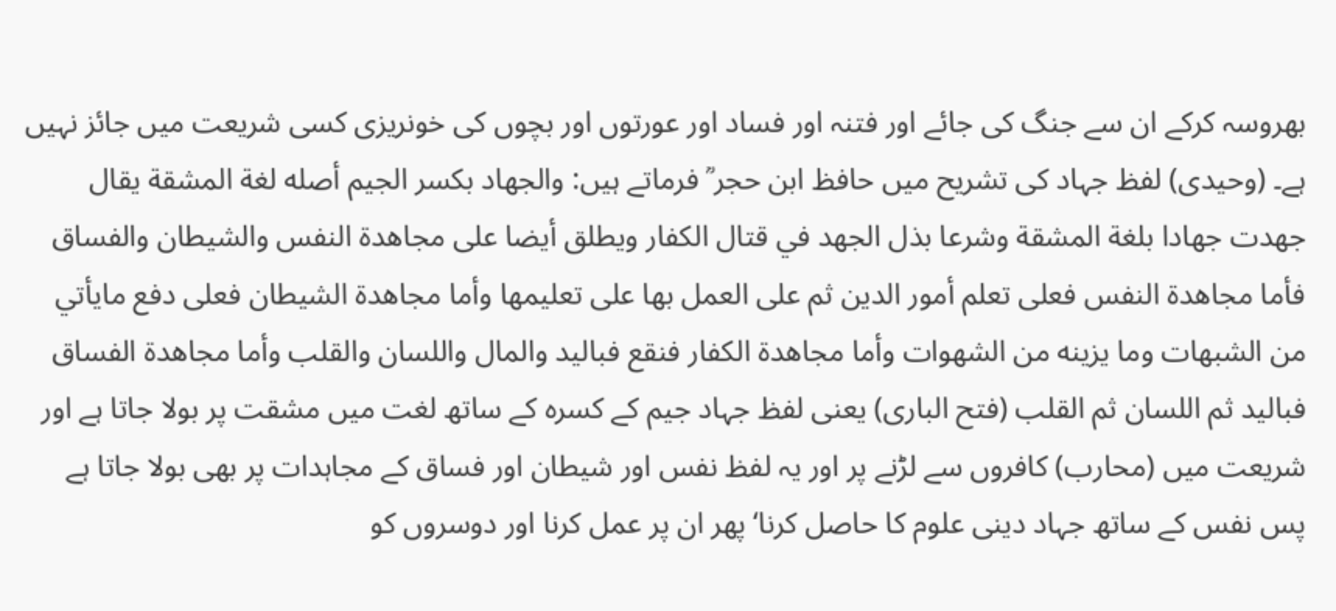بھروسہ کرکے ان سے جنگ کی جائے اور فتنہ اور فساد اور عورتوں اور بچوں کی خونریزی کسی شریعت میں جائز نہیں ہے۔ (وحیدی) لفظ جہاد کی تشریح میں حافظ ابن حجر ؒ فرماتے ہیں: والجھاد بکسر الجیم أصله لغة المشقة یقال جھدت جھادا بلغة المشقة وشرعا بذل الجھد في قتال الکفار ویطلق أیضا على مجاھدة النفس والشیطان والفساق فأما مجاھدة النفس فعلی تعلم أمور الدین ثم علی العمل بھا علی تعلیمھا وأما مجاھدة الشیطان فعلى دفع مایأتي من الشبھات وما یزینه من الشھوات وأما مجاھدة الکفار فنقع فبالید والمال واللسان والقلب وأما مجاھدة الفساق فبالید ثم اللسان ثم القلب (فتح الباری) یعنی لفظ جہاد جیم کے کسرہ کے ساتھ لغت میں مشقت پر بولا جاتا ہے اور شریعت میں (محارب) کافروں سے لڑنے پر اور یہ لفظ نفس اور شیطان اور فساق کے مجاہدات پر بھی بولا جاتا ہے پس نفس کے ساتھ جہاد دینی علوم کا حاصل کرنا‘ پھر ان پر عمل کرنا اور دوسروں کو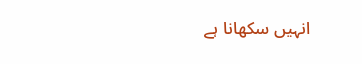انہیں سکھانا ہے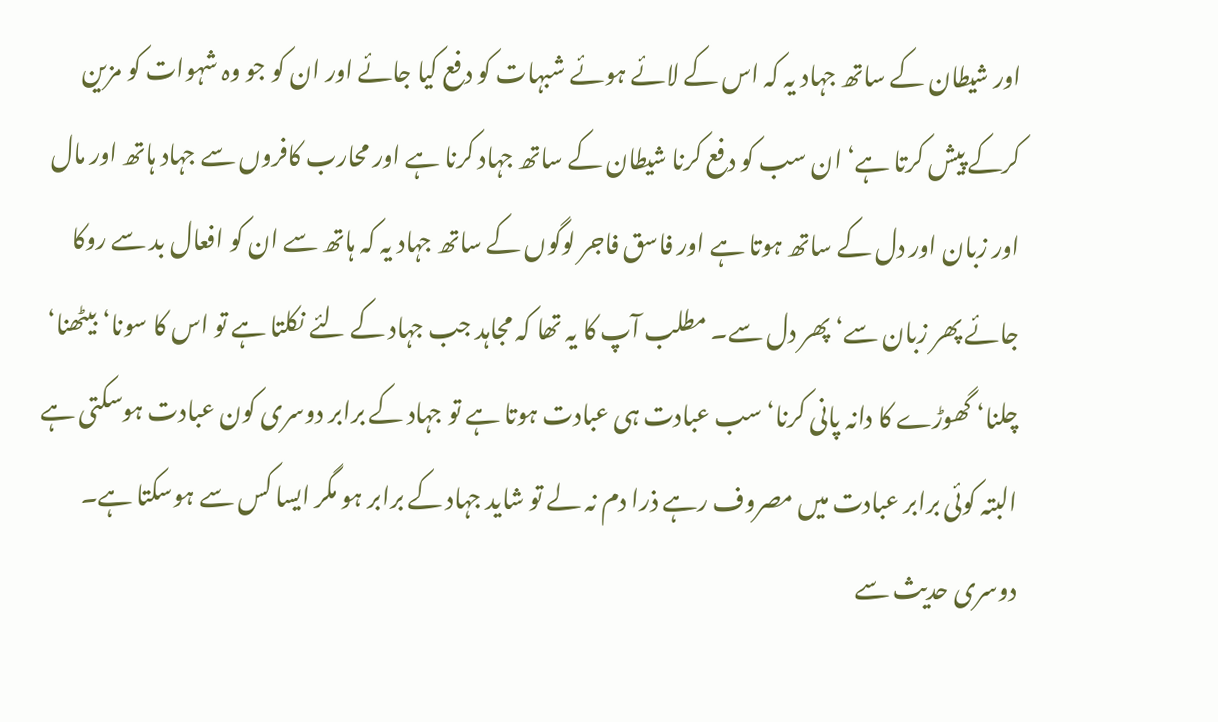اور شیطان کے ساتھ جہاد یہ کہ اس کے لائے ہوئے شبہات کو دفع کیا جائے اور ان کو جو وہ شہوات کو مزین کرکے پیش کرتا ہے‘ ان سب کو دفع کرنا شیطان کے ساتھ جہاد کرنا ہے اور محارب کافروں سے جہاد ہاتھ اور مال اور زبان اور دل کے ساتھ ہوتا ہے اور فاسق فاجر لوگوں کے ساتھ جہاد یہ کہ ہاتھ سے ان کو افعال بد سے روکا جائے پھر زبان سے‘ پھر دل سے۔ مطلب آپ کا یہ تھا کہ مجاہد جب جہاد کے لئے نکلتا ہے تو اس کا سونا‘ بیٹھنا‘ چلنا‘ گھوڑے کا دانہ پانی کرنا‘ سب عبادت ہی عبادت ہوتا ہے تو جہاد کے برابر دوسری کون عبادت ہوسکتی ہے البتہ کوئی برابر عبادت میں مصروف رہے ذرا دم نہ لے تو شاید جہاد کے برابر ہو مگر ایسا کس سے ہوسکتا ہے۔ دوسری حدیث سے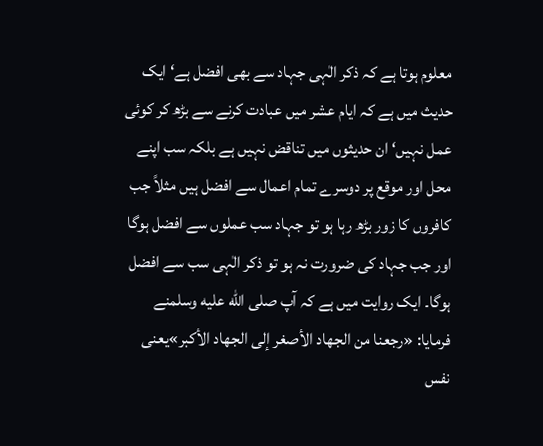معلوم ہوتا ہے کہ ذکر الٰہی جہاد سے بھی افضل ہے‘ ایک حدیث میں ہے کہ ایام عشر میں عبادت کرنے سے بڑھ کر کوئی عمل نہیں‘ ان حدیثوں میں تناقض نہیں ہے بلکہ سب اپنے محل اور موقع پر دوسرے تمام اعمال سے افضل ہیں مثلاً جب کافروں کا زور بڑھ رہا ہو تو جہاد سب عملوں سے افضل ہوگا اور جب جہاد کی ضرورت نہ ہو تو ذکر الٰہی سب سے افضل ہوگا۔ ایک روایت میں ہے کہ آپ صلى الله عليه وسلمنے فرمایا: «رجعنا من الجهاد الأصغر إلى الجهاد الأكبر»یعنی نفس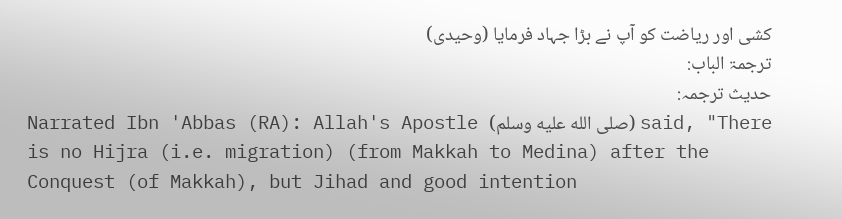کشی اور ریاضت کو آپ نے بڑا جہاد فرمایا (وحیدی)
ترجمۃ الباب:
حدیث ترجمہ:
Narrated Ibn 'Abbas (RA): Allah's Apostle (صلى الله عليه وسلم) said, "There is no Hijra (i.e. migration) (from Makkah to Medina) after the Conquest (of Makkah), but Jihad and good intention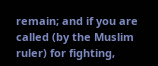remain; and if you are called (by the Muslim ruler) for fighting,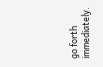go forth immediately.